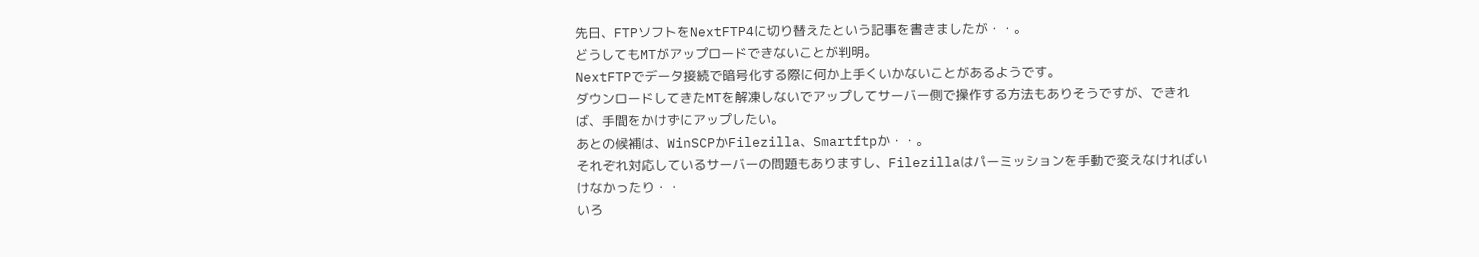先日、FTPソフトをNextFTP4に切り替えたという記事を書きましたが・・。
どうしてもMTがアップロードできないことが判明。
NextFTPでデータ接続で暗号化する際に何か上手くいかないことがあるようです。
ダウンロードしてきたMTを解凍しないでアップしてサーバー側で操作する方法もありそうですが、できれば、手間をかけずにアップしたい。
あとの候補は、WinSCPかFilezilla、Smartftpか・・。
それぞれ対応しているサーバーの問題もありますし、Filezillaはパーミッションを手動で変えなければいけなかったり・・
いろ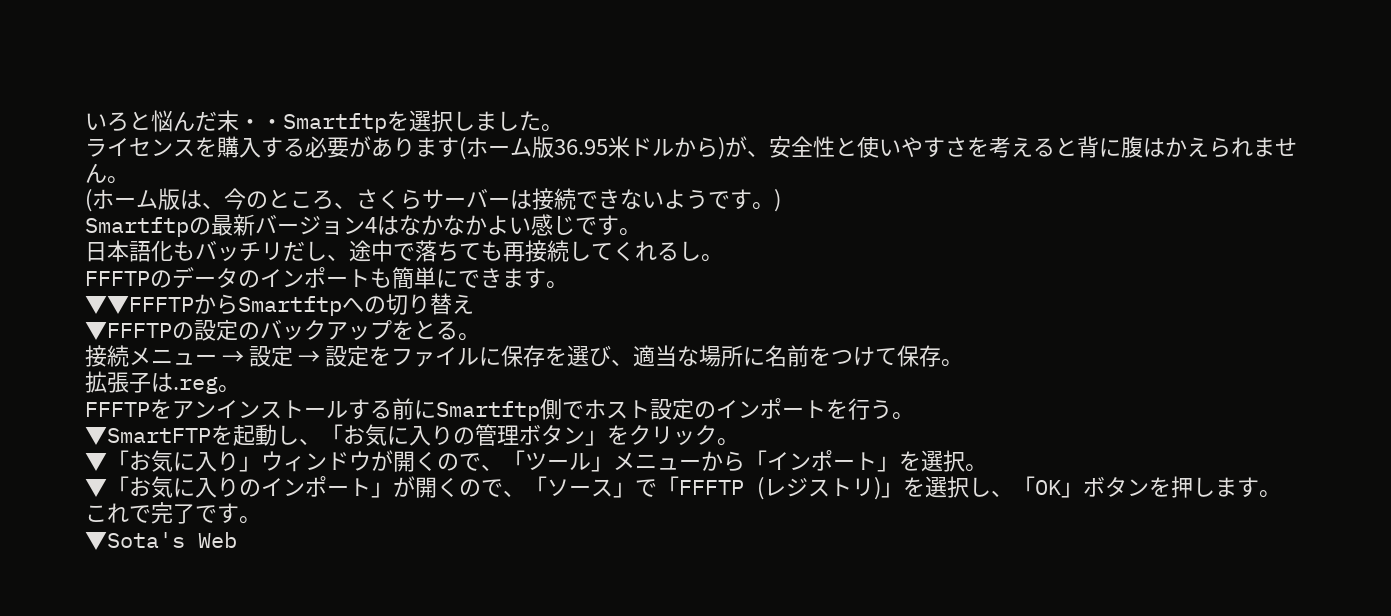いろと悩んだ末・・Smartftpを選択しました。
ライセンスを購入する必要があります(ホーム版36.95米ドルから)が、安全性と使いやすさを考えると背に腹はかえられません。
(ホーム版は、今のところ、さくらサーバーは接続できないようです。)
Smartftpの最新バージョン4はなかなかよい感じです。
日本語化もバッチリだし、途中で落ちても再接続してくれるし。
FFFTPのデータのインポートも簡単にできます。
▼▼FFFTPからSmartftpへの切り替え
▼FFFTPの設定のバックアップをとる。
接続メニュー → 設定 → 設定をファイルに保存を選び、適当な場所に名前をつけて保存。
拡張子は.reg。
FFFTPをアンインストールする前にSmartftp側でホスト設定のインポートを行う。
▼SmartFTPを起動し、「お気に入りの管理ボタン」をクリック。
▼「お気に入り」ウィンドウが開くので、「ツール」メニューから「インポート」を選択。
▼「お気に入りのインポート」が開くので、「ソース」で「FFFTP (レジストリ)」を選択し、「OK」ボタンを押します。
これで完了です。
▼Sota's Web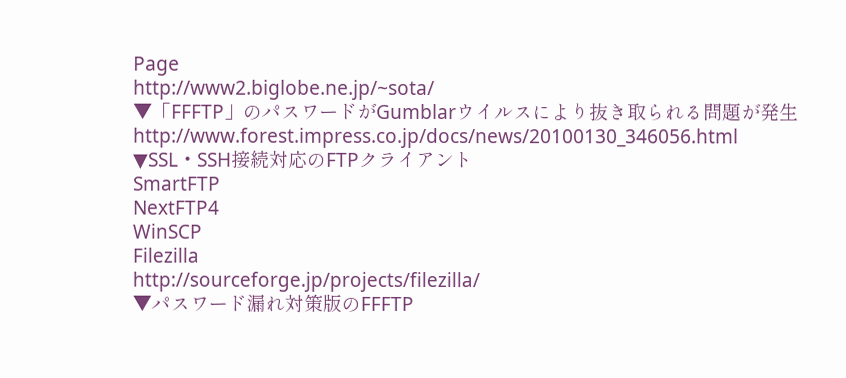Page
http://www2.biglobe.ne.jp/~sota/
▼「FFFTP」のパスワードがGumblarウイルスにより抜き取られる問題が発生
http://www.forest.impress.co.jp/docs/news/20100130_346056.html
▼SSL・SSH接続対応のFTPクライアント
SmartFTP
NextFTP4
WinSCP
Filezilla
http://sourceforge.jp/projects/filezilla/
▼パスワード漏れ対策版のFFFTP